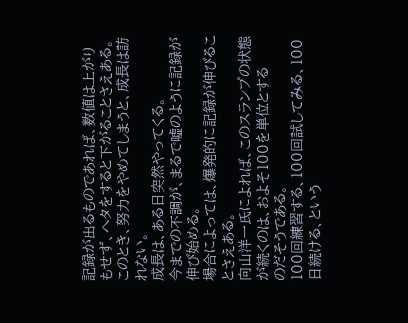記録が出るものであれば、数値は上がりもせず、ヘタをすると下がることさえある。
このとき、努力をやめてしまうと、成長は訪れない。
成長は、ある日突然やってくる。
今までの不調が、まるで嘘のように記録が伸び始める。
場合によっては、爆発的に記録が伸びることさえある。
向山洋一氏によれば、このスランプの状態が続くのは、およそ100を単位とする
のだそうである。
100回練習する、100回試してみる、100日続ける、という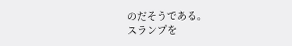のだそうである。
スランプを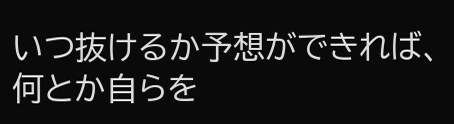いつ抜けるか予想ができれば、何とか自らを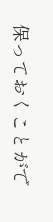保っておくことがで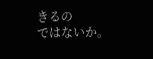きるの
ではないか。